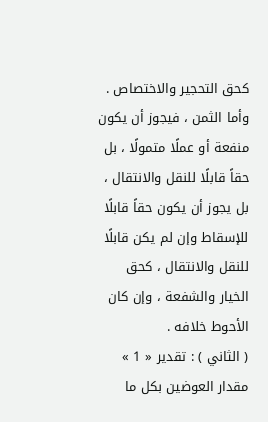كحق التحجير والاختصاص . وأما الثمن ، فيجوز أن يكون منفعة أو عملًا متمولًا ، بل حقاً قابلًا للنقل والانتقال ، بل يجوز أن يكون حقاً قابلًا للإسقاط وإن لم يكن قابلًا للنقل والانتقال ، كحق الخيار والشفعة ، وإن كان الأحوط خلافه .
( الثاني ) : تقدير « 1 » مقدار العوضين بكل ما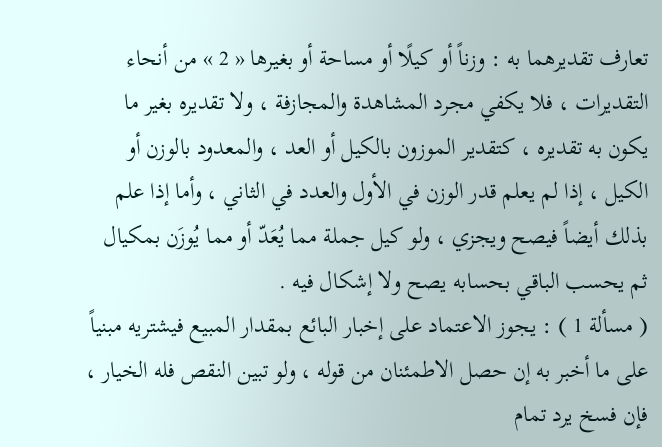تعارف تقديرهما به : وزناً أو كيلًا أو مساحة أو بغيرها « 2 » من أنحاء التقديرات ، فلا يكفي مجرد المشاهدة والمجازفة ، ولا تقديره بغير ما يكون به تقديره ، كتقدير الموزون بالكيل أو العد ، والمعدود بالوزن أو الكيل ، إذا لم يعلم قدر الوزن في الأول والعدد في الثاني ، وأما إذا علم بذلك أيضاً فيصح ويجزي ، ولو كيل جملة مما يُعَدّ أو مما يُوزَن بمكيال ثم يحسب الباقي بحسابه يصح ولا إشكال فيه .
( مسألة 1 ) : يجوز الاعتماد على إخبار البائع بمقدار المبيع فيشتريه مبنياً على ما أخبر به إن حصل الاطمئنان من قوله ، ولو تبين النقص فله الخيار ، فإن فسخ يرد تمام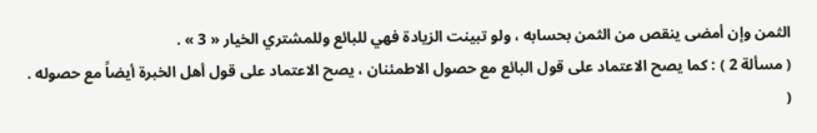الثمن وإن أمضى ينقص من الثمن بحسابه ، ولو تبينت الزيادة فهي للبائع وللمشتري الخيار « 3 » .
( مسألة 2 ) : كما يصح الاعتماد على قول البائع مع حصول الاطمئنان ، يصح الاعتماد على قول أهل الخبرة أيضاً مع حصوله .
(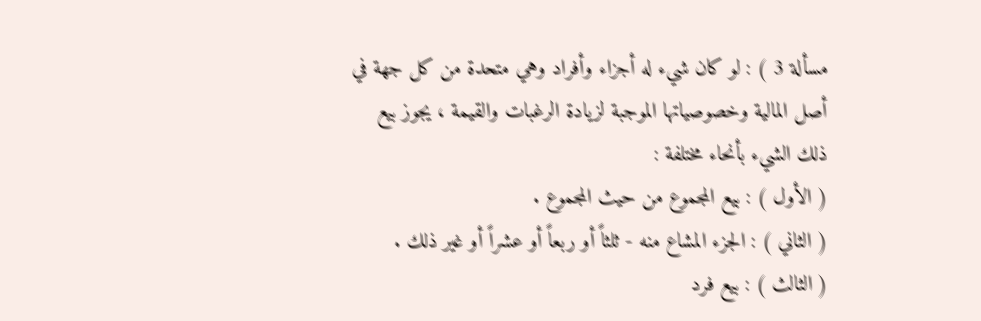مسألة 3 ) : لو كان شيء له أجزاء وأفراد وهي متحدة من كل جهة في أصل المالية وخصوصياتها الموجبة لزيادة الرغبات والقيمة ، يجوز بيع ذلك الشيء بأنحاء مختلفة :
( الأول ) : بيع المجموع من حيث المجموع .
( الثاني ) : الجزء المشاع منه - ثلثاً أو ربعاً أو عشراً أو غير ذلك .
( الثالث ) : بيع فرد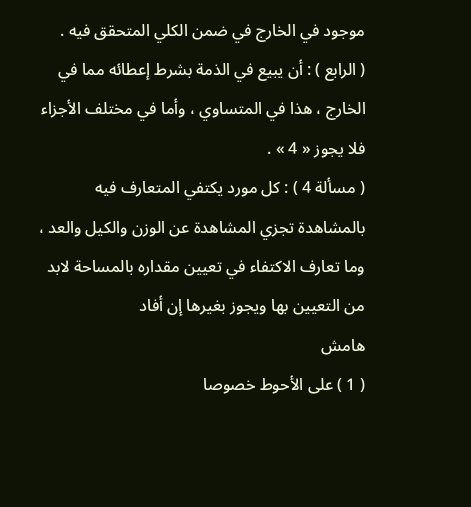موجود في الخارج في ضمن الكلي المتحقق فيه .
( الرابع ) : أن يبيع في الذمة بشرط إعطائه مما في الخارج ، هذا في المتساوي ، وأما في مختلف الأجزاء فلا يجوز « 4 » .
( مسألة 4 ) : كل مورد يكتفي المتعارف فيه بالمشاهدة تجزي المشاهدة عن الوزن والكيل والعد ، وما تعارف الاكتفاء في تعيين مقداره بالمساحة لابد من التعيين بها ويجوز بغيرها إن أفاد
هامش
( 1 ) على الأحوط خصوصا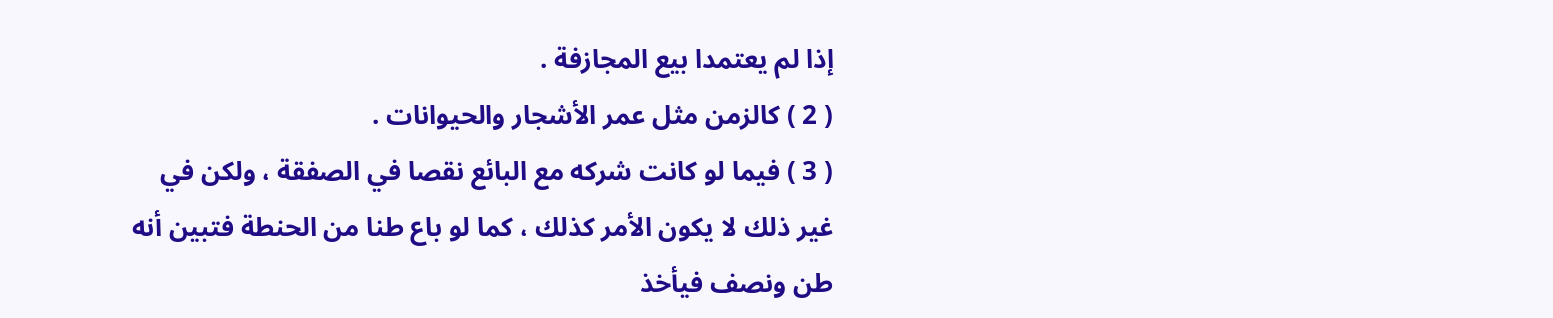إذا لم يعتمدا بيع المجازفة .
( 2 ) كالزمن مثل عمر الأشجار والحيوانات .
( 3 ) فيما لو كانت شركه مع البائع نقصا في الصفقة ، ولكن في غير ذلك لا يكون الأمر كذلك ، كما لو باع طنا من الحنطة فتبين أنه طن ونصف فيأخذ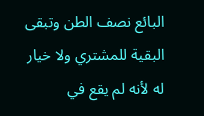البائع نصف الطن وتبقى البقية للمشتري ولا خيار له لأنه لم يقع في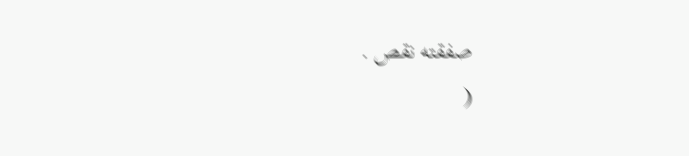صفقته نقص .
(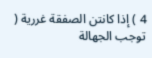4 ) إذا كانتن الصفقة غررية ( توجب الجهالة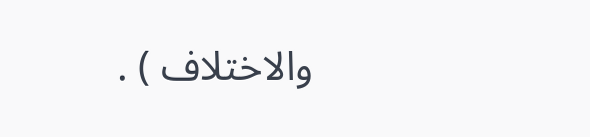والاختلاف ) .